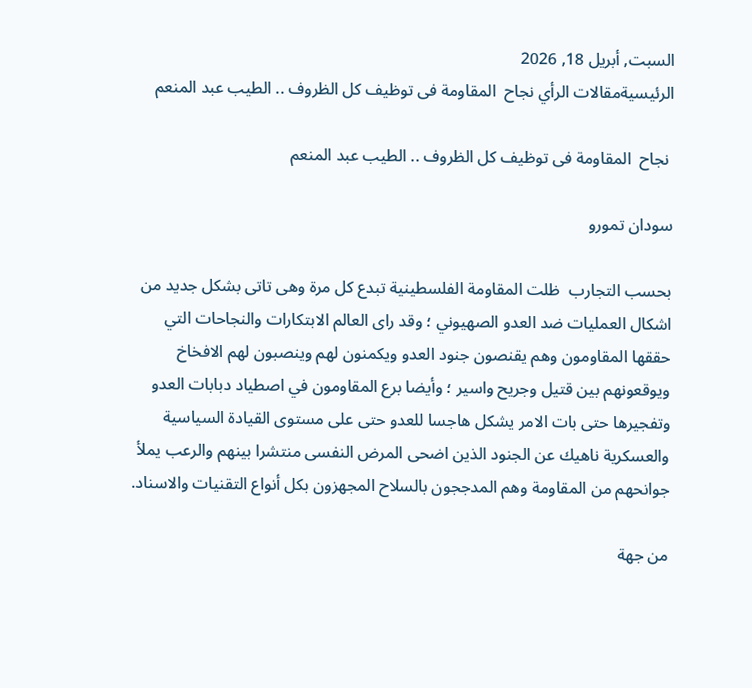السبت, أبريل 18, 2026
الرئيسيةمقالات الرأي نجاح  المقاومة فى توظيف كل الظروف .. الطيب عبد المنعم

 نجاح  المقاومة فى توظيف كل الظروف .. الطيب عبد المنعم

سودان تمورو

بحسب التجارب  ظلت المقاومة الفلسطينية تبدع كل مرة وهى تاتى بشكل جديد من اشكال العمليات ضد العدو الصهيوني ؛ وقد راى العالم الابتكارات والنجاحات التي حققها المقاومون وهم يقنصون جنود العدو ويكمنون لهم وينصبون لهم الافخاخ ويوقعونهم بين قتيل وجريح واسير ؛ وأيضا برع المقاومون في اصطياد دبابات العدو وتفجيرها حتى بات الامر يشكل هاجسا للعدو حتى على مستوى القيادة السياسية والعسكرية ناهيك عن الجنود الذين اضحى المرض النفسى منتشرا بينهم والرعب يملأ جوانحهم من المقاومة وهم المدججون بالسلاح المجهزون بكل أنواع التقنيات والاسناد.

من جهة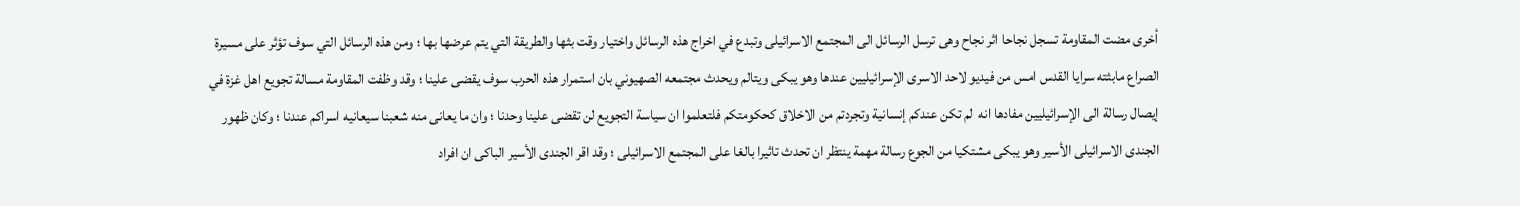أخرى مضت المقاومة تسجل نجاحا اثر نجاح وهى ترسل الرسائل الى المجتمع الاسرائيلى وتبدع في اخراج هذه الرسائل واختيار وقت بثها والطريقة التي يتم عرضها بها ؛ ومن هذه الرسائل التي سوف تؤثر على مسيرة الصراع مابثته سرايا القدس امس من فيديو لاحد الاسرى الإسرائيليين عندها وهو يبكى ويتالم ويحدث مجتمعه الصهيوني بان استمرار هذه الحرب سوف يقضى علينا ؛ وقد وظفت المقاومة مسالة تجويع اهل غزة في إيصال رسالة الى الإسرائيليين مفادها انه  لم تكن عندكم إنسانية وتجردتم من الاخلاق كحكومتكم فلتعلموا ان سياسة التجويع لن تقضى علينا وحدنا ؛ وان ما يعانى منه شعبنا سيعانيه اسراكم عندنا ؛ وكان ظهور الجندى الاسرائيلى الأسير وهو يبكى مشتكيا من الجوع رسالة مهمة ينتظر ان تحدث تاثيرا بالغا على المجتمع الاسرائيلى ؛ وقد اقر الجندى الأسير الباكى ان افراد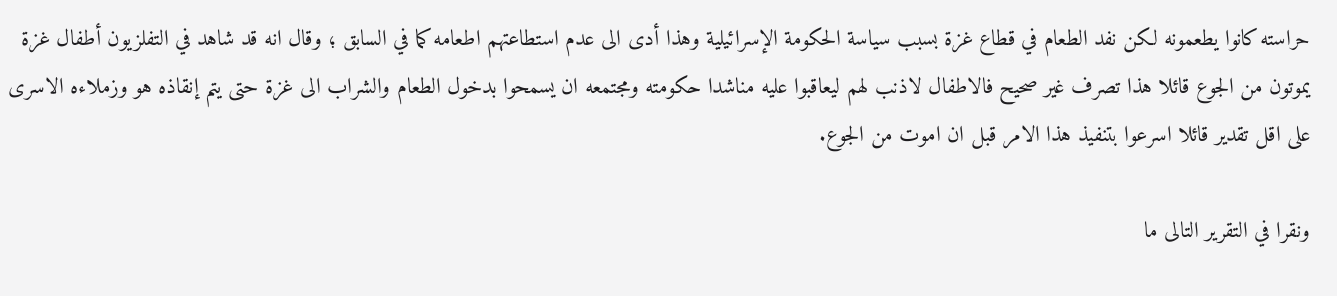حراسته كانوا يطعمونه لكن نفد الطعام في قطاع غزة بسبب سياسة الحكومة الإسرائيلية وهذا أدى الى عدم استطاعتهم اطعامه كما في السابق ؛ وقال انه قد شاهد في التفلزيون أطفال غزة يموتون من الجوع قائلا هذا تصرف غير صحيح فالاطفال لاذنب لهم ليعاقبوا عليه مناشدا حكومته ومجتمعه ان يسمحوا بدخول الطعام والشراب الى غزة حتى يتم إنقاذه هو وزملاءه الاسرى على اقل تقدير قائلا اسرعوا بتنفيذ هذا الامر قبل ان اموت من الجوع.

ونقرا في التقرير التالى ما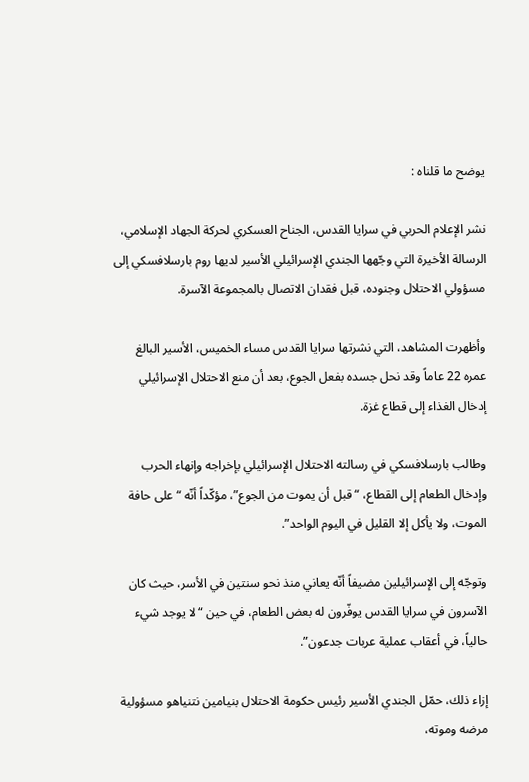يوضح ما قلناه :

نشر الإعلام الحربي في سرايا القدس، الجناح العسكري لحركة الجهاد الإسلامي، الرسالة الأخيرة التي وجّهها الجندي الإسرائيلي الأسير لديها روم بارسلافسكي إلى مسؤولي الاحتلال وجنوده، قبل فقدان الاتصال بالمجموعة الآسرة.

وأظهرت المشاهد، التي نشرتها سرايا القدس مساء الخميس، الأسير البالغ عمره 22 عاماً وقد نحل جسده بفعل الجوع، بعد أن منع الاحتلال الإسرائيلي إدخال الغذاء إلى قطاع غزة.

وطالب بارسلافسكي في رسالته الاحتلال الإسرائيلي بإخراجه وإنهاء الحرب وإدخال الطعام إلى القطاع، “قبل أن يموت من الجوع”، مؤكّداً أنّه “على حافة الموت، ولا يأكل إلا القليل في اليوم الواحد”.

وتوجّه إلى الإسرائيلين مضيفاً أنّه يعاني منذ نحو سنتين في الأسر، حيث كان الآسرون في سرايا القدس يوفّرون له بعض الطعام، في حين “لا يوجد شيء حالياً، في أعقاب عملية عربات جدعون”.

إزاء ذلك، حمّل الجندي الأسير رئيس حكومة الاحتلال بنيامين نتنياهو مسؤولية مرضه وموته،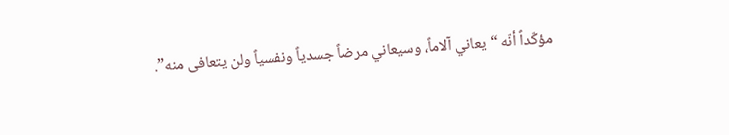مؤكّداً أنّه “يعاني آلاماً، وسيعاني مرضاً جسدياً ونفسياً ولن يتعافى منه”.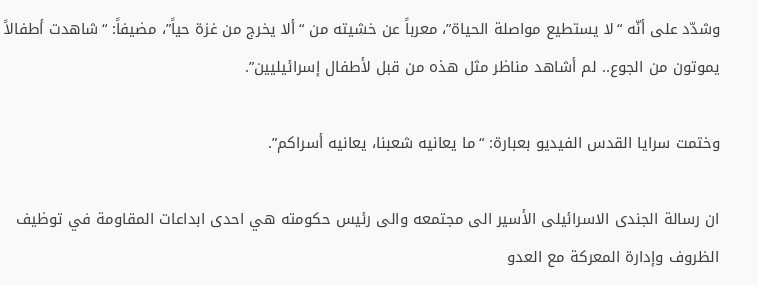وشدّد على أنّه “لا يستطيع مواصلة الحياة”، معرباً عن خشيته من “ألا يخرج من غزة حياً”، مضيفاً: “شاهدت أطفالاً يموتون من الجوع.. لم أشاهد مناظر مثل هذه من قبل لأطفال إسرائيليين”.

وختمت سرايا القدس الفيديو بعبارة: “ما يعانيه شعبنا، يعانيه أسراكم”.

ان رسالة الجندى الاسرائيلى الأسير الى مجتمعه والى رئيس حكومته هي احدى ابداعات المقاومة في توظيف الظروف وإدارة المعركة مع العدو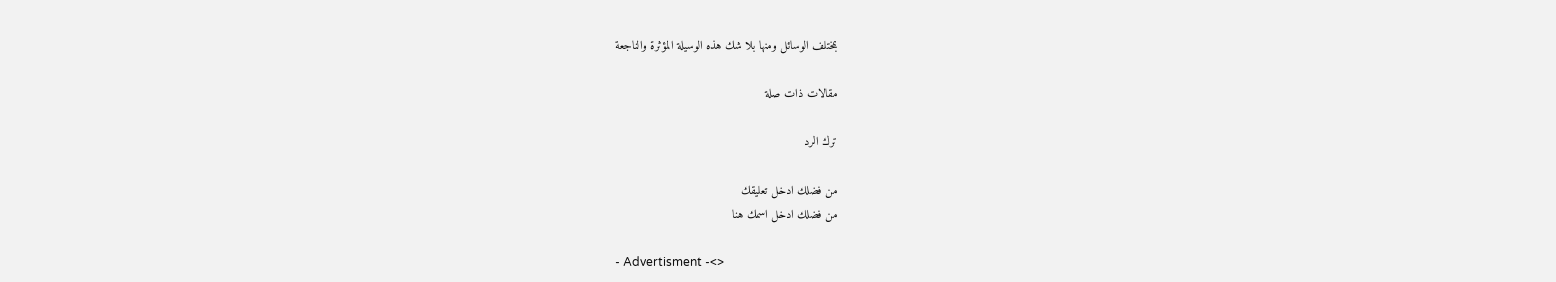بمختلف الوسائل ومنها بلا شك هذه الوسيلة المؤثرة والناجعة

مقالات ذات صلة

ترك الرد

من فضلك ادخل تعليقك
من فضلك ادخل اسمك هنا

- Advertisment -<>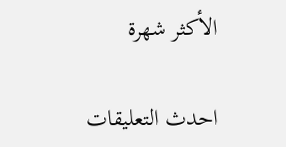الأكثر شهرة

احدث التعليقات